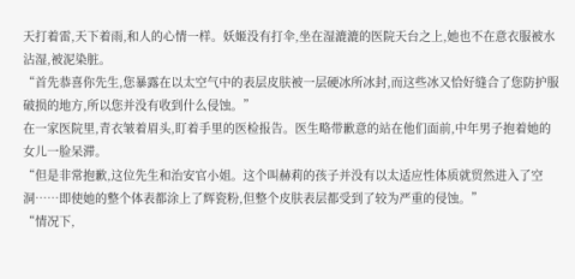天打着雷,天下着雨,和人的心情一样。妖姬没有打伞,坐在湿漉漉的医院天台之上,她也不在意衣服被水沾湿,被泥染脏。
“首先恭喜你先生,您暴露在以太空气中的表层皮肤被一层硬冰所冰封,而这些冰又恰好缝合了您防护服破损的地方,所以您并没有收到什么侵蚀。”
在一家医院里,青衣皱着眉头,盯着手里的医检报告。医生略带歉意的站在他们面前,中年男子抱着她的女儿一脸呆滞。
“但是非常抱歉,这位先生和治安官小姐。这个叫赫莉的孩子并没有以太适应性体质就贸然进入了空洞……即使她的整个体表都涂上了辉瓷粉,但整个皮肤表层都受到了较为严重的侵蚀。”
“情况下,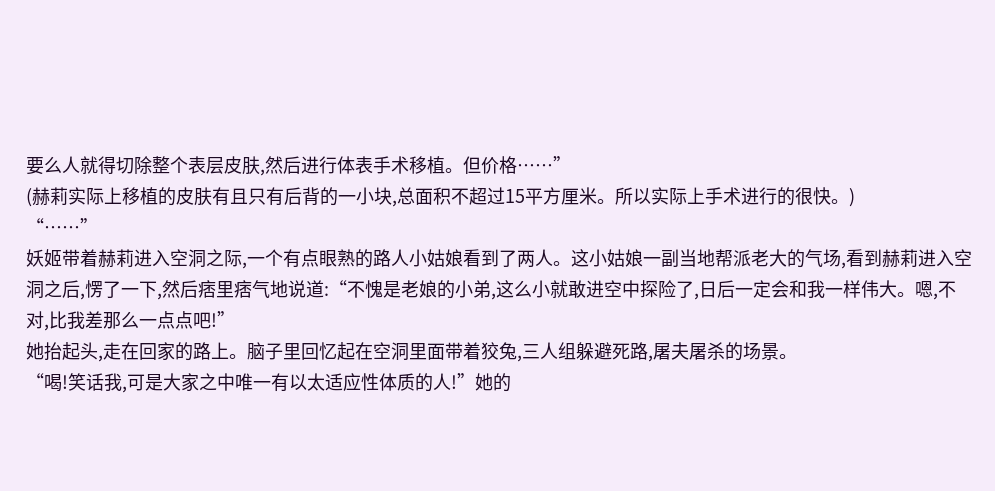要么人就得切除整个表层皮肤,然后进行体表手术移植。但价格……”
(赫莉实际上移植的皮肤有且只有后背的一小块,总面积不超过15平方厘米。所以实际上手术进行的很快。)
“……”
妖姬带着赫莉进入空洞之际,一个有点眼熟的路人小姑娘看到了两人。这小姑娘一副当地帮派老大的气场,看到赫莉进入空洞之后,愣了一下,然后痞里痞气地说道:“不愧是老娘的小弟,这么小就敢进空中探险了,日后一定会和我一样伟大。嗯,不对,比我差那么一点点吧!”
她抬起头,走在回家的路上。脑子里回忆起在空洞里面带着狡兔,三人组躲避死路,屠夫屠杀的场景。
“喝!笑话我,可是大家之中唯一有以太适应性体质的人!”她的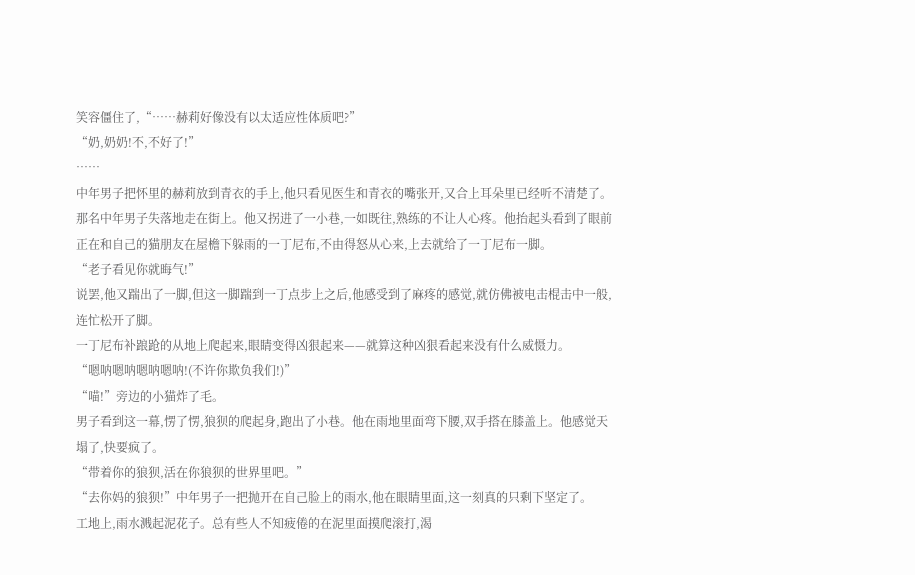笑容僵住了,“……赫莉好像没有以太适应性体质吧?”
“奶,奶奶!不,不好了!”
……
中年男子把怀里的赫莉放到青衣的手上,他只看见医生和青衣的嘴张开,又合上耳朵里已经听不清楚了。
那名中年男子失落地走在街上。他又拐进了一小巷,一如既往,熟练的不让人心疼。他抬起头看到了眼前正在和自己的猫朋友在屋檐下躲雨的一丁尼布,不由得怒从心来,上去就给了一丁尼布一脚。
“老子看见你就晦气!”
说罢,他又踹出了一脚,但这一脚踹到一丁点步上之后,他感受到了麻疼的感觉,就仿佛被电击棍击中一般,连忙松开了脚。
一丁尼布补踉跄的从地上爬起来,眼睛变得凶狠起来——就算这种凶狠看起来没有什么威慑力。
“嗯呐嗯呐嗯呐嗯呐!(不许你欺负我们!)”
“喵!”旁边的小猫炸了毛。
男子看到这一幕,愣了愣,狼狈的爬起身,跑出了小巷。他在雨地里面弯下腰,双手搭在膝盖上。他感觉天塌了,快要疯了。
“带着你的狼狈,活在你狼狈的世界里吧。”
“去你妈的狼狈!”中年男子一把抛开在自己脸上的雨水,他在眼睛里面,这一刻真的只剩下坚定了。
工地上,雨水溅起泥花子。总有些人不知疲倦的在泥里面摸爬滚打,渴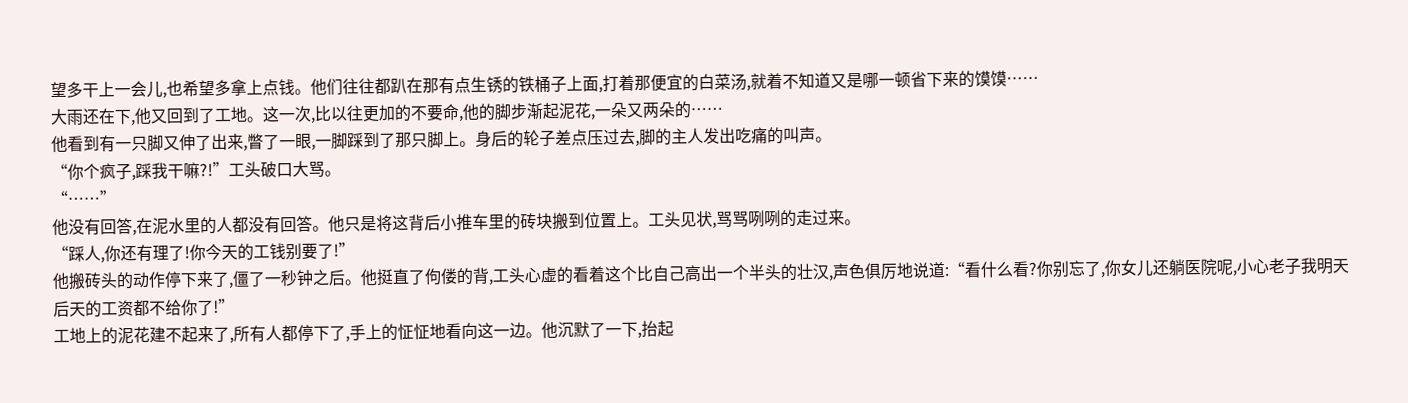望多干上一会儿,也希望多拿上点钱。他们往往都趴在那有点生锈的铁桶子上面,打着那便宜的白菜汤,就着不知道又是哪一顿省下来的馍馍……
大雨还在下,他又回到了工地。这一次,比以往更加的不要命,他的脚步渐起泥花,一朵又两朵的……
他看到有一只脚又伸了出来,瞥了一眼,一脚踩到了那只脚上。身后的轮子差点压过去,脚的主人发出吃痛的叫声。
“你个疯子,踩我干嘛?!”工头破口大骂。
“……”
他没有回答,在泥水里的人都没有回答。他只是将这背后小推车里的砖块搬到位置上。工头见状,骂骂咧咧的走过来。
“踩人,你还有理了!你今天的工钱别要了!”
他搬砖头的动作停下来了,僵了一秒钟之后。他挺直了佝偻的背,工头心虚的看着这个比自己高出一个半头的壮汉,声色俱厉地说道:“看什么看?你别忘了,你女儿还躺医院呢,小心老子我明天后天的工资都不给你了!”
工地上的泥花建不起来了,所有人都停下了,手上的怔怔地看向这一边。他沉默了一下,抬起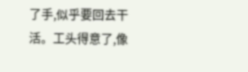了手,似乎要回去干活。工头得意了,像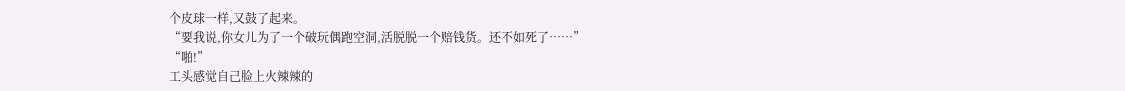个皮球一样,又鼓了起来。
“要我说,你女儿为了一个破玩偶跑空洞,活脱脱一个赔钱货。还不如死了……”
“啪!”
工头感觉自己脸上火辣辣的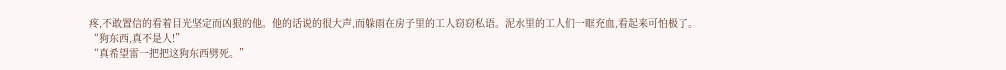疼,不敢置信的看着目光坚定而凶狠的他。他的话说的很大声,而躲雨在房子里的工人窃窃私语。泥水里的工人们一眶充血,看起来可怕极了。
“狗东西,真不是人!”
“真希望雷一把把这狗东西劈死。”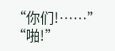“你们!……”
“啪!”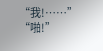“我!……”
“啪!”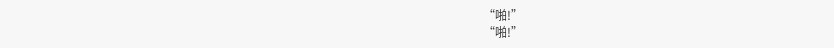“啪!”
“啪!”